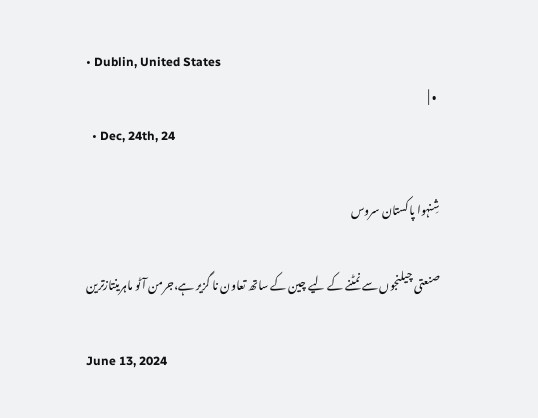• Dublin, United States
  • |
  • Dec, 24th, 24

شِنہوا پاکستان سروس

صنعتی چیلنجوں سے نمٹنے کے لیے چین کے ساتھ تعاون نا گزیر ہے،جرمن آٹو ماہرینتازترین

June 13, 2024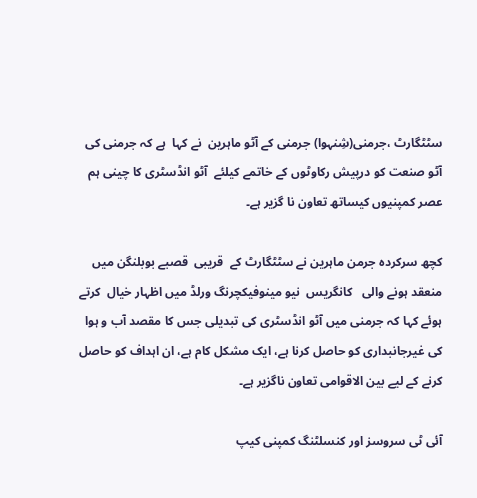سٹٹگارٹ ،جرمنی(شِنہوا) جرمنی کے آٹو ماہرین  نے کہا  ہے کہ جرمنی کی آٹو صنعت کو درپیش رکاوٹوں کے خاتمے کیلئے  آٹو انڈسٹری کا چینی ہم عصر کمپنیوں کیساتھ تعاون نا گزیر ہے۔

کچھ سرکردہ جرمن ماہرین نے سٹٹگارٹ کے  قریبی  قصبے بوبلنگن میں منعقد ہونے والی   کانگریس  نیو مینوفیکچرنگ ورلڈ میں اظہار خیال  کرتے ہوئے کہا کہ جرمنی میں آٹو انڈسٹری کی تبدیلی جس کا مقصد آب و ہوا کی غیرجانبداری کو حاصل کرنا ہے، ایک مشکل کام ہے، ان اہداف کو حاصل کرنے کے لیے بین الاقوامی تعاون ناگزیر ہے۔

آئی ٹی سروسز اور کنسلٹنگ کمپنی کیپ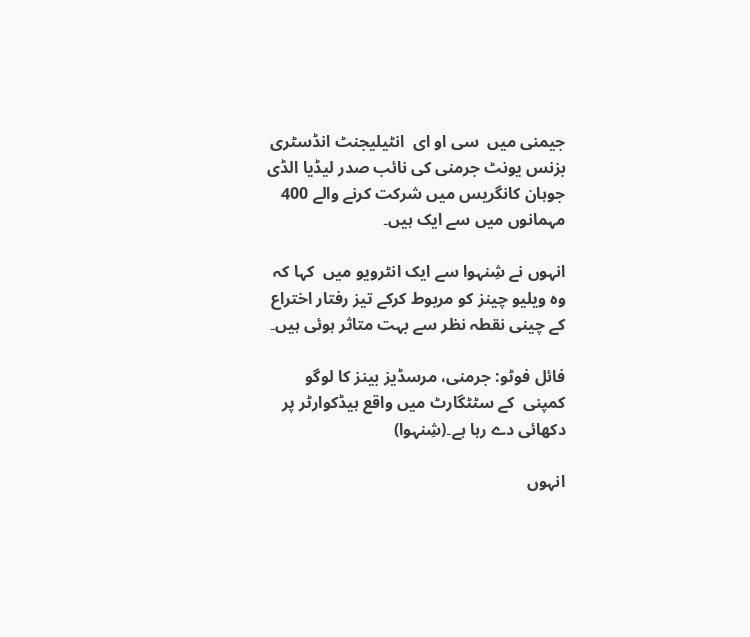جیمنی میں  سی او ای  انٹیلیجنٹ انڈسٹری بزنس یونٹ جرمنی کی نائب صدر لیڈیا الڈی جوہان کانگریس میں شرکت کرنے والے 400  مہمانوں میں سے ایک ہیں۔

انہوں نے شِنہوا سے ایک انٹرویو میں  کہا کہ وہ ویلیو چینز کو مربوط کرکے تیز رفتار اختراع کے چینی نقطہ نظر سے بہت متاثر ہوئی ہیں۔

فائل فوٹو: جرمنی، مرسڈیز بینز کا لوگو  کمپنی  کے سٹٹگارٹ میں واقع ہیڈکوارٹر پر دکھائی دے رہا ہے۔(شِنہوا)

انہوں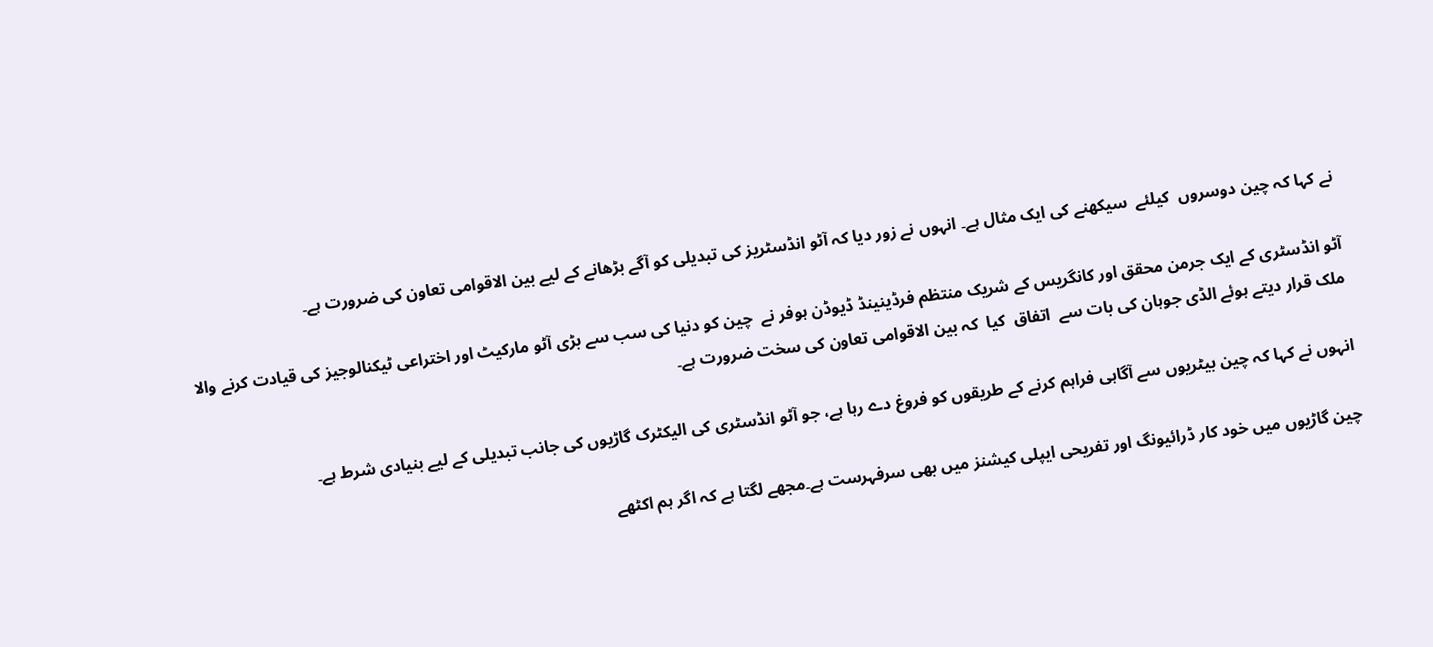نے کہا کہ چین دوسروں  کیلئے  سیکھنے کی ایک مثال ہے۔ انہوں نے زور دیا کہ آٹو انڈسٹریز کی تبدیلی کو آگے بڑھانے کے لیے بین الاقوامی تعاون کی ضرورت ہے۔

آٹو انڈسٹری کے ایک جرمن محقق اور کانگریس کے شریک منتظم فرڈینینڈ ڈیوڈن ہوفر نے  چین کو دنیا کی سب سے بڑی آٹو مارکیٹ اور اختراعی ٹیکنالوجیز کی قیادت کرنے والا ملک قرار دیتے ہوئے الڈی جوہان کی بات سے  اتفاق  کیا  کہ بین الاقوامی تعاون کی سخت ضرورت ہے۔

انہوں نے کہا کہ چین بیٹریوں سے آگاہی فراہم کرنے کے طریقوں کو فروغ دے رہا ہے، جو آٹو انڈسٹری کی الیکٹرک گاڑیوں کی جانب تبدیلی کے لیے بنیادی شرط ہے۔

چین گاڑیوں میں خود کار ڈرائیونگ اور تفریحی ایپلی کیشنز میں بھی سرفہرست ہے۔مجھے لگتا ہے کہ اگر ہم اکٹھے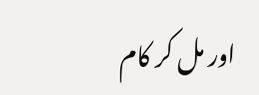اور مل کر کام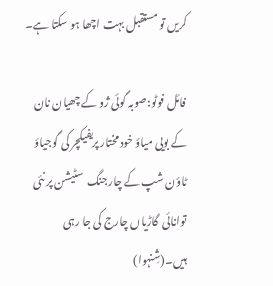کریں تو مستقبل بہت اچھا ہو سکتا ہے۔

فائل فوٹو:صوبہ گوئی ژو کے چھیان نان کے بویی میاؤ خود مختار پریفیکچر کی گوجیاؤ ٹاؤن شپ کے چارجنگ  سٹیشن پر نئی  توانائی  گاڑیاں چارج کی جا رہی ہیں۔(شِنہوا)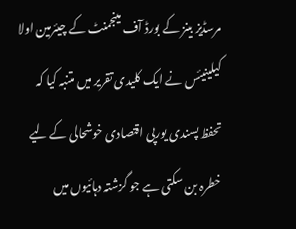مرسڈیز بینز کے بورڈ آف مینجمنٹ کے چیئرمین اولا کیلینیئس نے ایک کلیدی تقریر میں متنبہ کیا کہ تحفظ پسندی یورپی اقتصادی خوشحالی کے لیے خطرہ بن سکتی ہے جو گزشتہ دہائیوں میں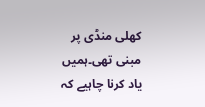کھلی منڈی پر مبنی تھی۔ہمیں یاد کرنا چاہیے کہ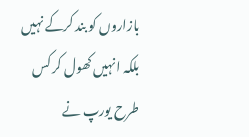بازاروں کو بند کرکے نہیں بلکہ انہیں کھول کر کس طرح یورپ نے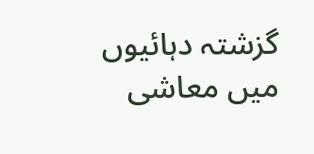گزشتہ دہائیوں میں معاشی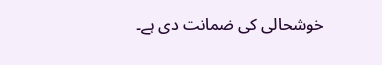خوشحالی کی ضمانت دی ہے۔